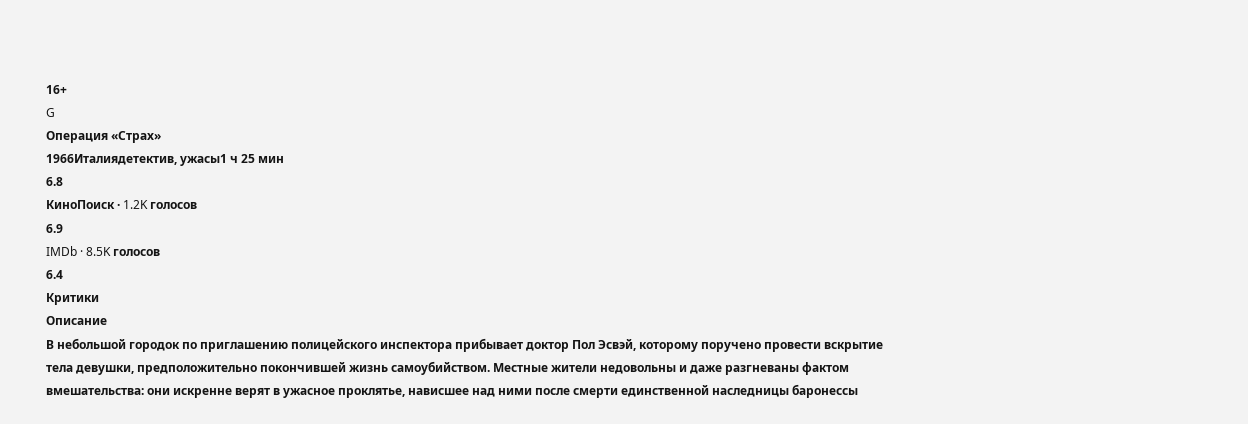16+
G
Операция «Страх»
1966Италиядетектив, ужасы1 ч 25 мин
6.8
КиноПоиск · 1.2K голосов
6.9
IMDb · 8.5K голосов
6.4
Критики
Описание
В небольшой городок по приглашению полицейского инспектора прибывает доктор Пол Эсвэй, которому поручено провести вскрытие тела девушки, предположительно покончившей жизнь самоубийством. Местные жители недовольны и даже разгневаны фактом вмешательства: они искренне верят в ужасное проклятье, нависшее над ними после смерти единственной наследницы баронессы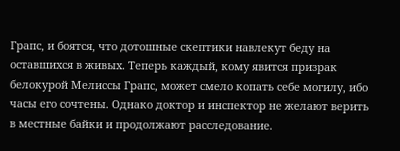Грапс, и боятся, что дотошные скептики навлекут беду на оставшихся в живых. Теперь каждый, кому явится призрак белокурой Мелиссы Грапс, может смело копать себе могилу, ибо часы его сочтены. Однако доктор и инспектор не желают верить в местные байки и продолжают расследование.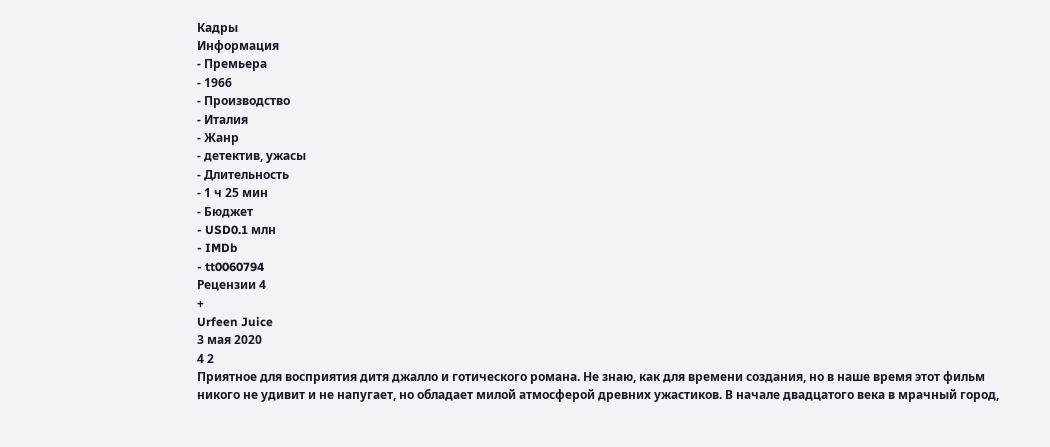Кадры
Информация
- Премьера
- 1966
- Производство
- Италия
- Жанр
- детектив, ужасы
- Длительность
- 1 ч 25 мин
- Бюджет
- USD0.1 млн
- IMDb
- tt0060794
Рецензии 4
+
Urfeen Juice
3 мая 2020
4 2
Приятное для восприятия дитя джалло и готического романа. Не знаю, как для времени создания, но в наше время этот фильм никого не удивит и не напугает, но обладает милой атмосферой древних ужастиков. В начале двадцатого века в мрачный город,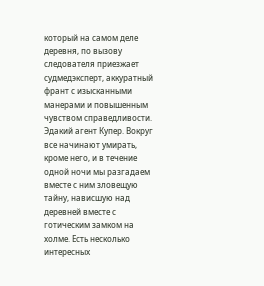который на самом деле деревня, по вызову следователя приезжает судмедэксперт, аккуратный франт с изысканными манерами и повышенным чувством справедливости. Эдакий агент Купер. Вокруг все начинают умирать, кроме него, и в течение одной ночи мы разгадаем вместе с ним зловещую тайну, нависшую над деревней вместе с готическим замком на холме. Есть несколько интересных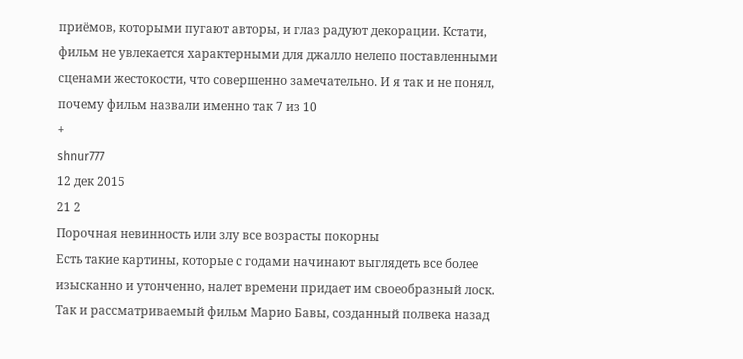приёмов, которыми пугают авторы, и глаз радуют декорации. Кстати, фильм не увлекается характерными для джалло нелепо поставленными сценами жестокости, что совершенно замечательно. И я так и не понял, почему фильм назвали именно так 7 из 10
+
shnur777
12 дек 2015
21 2
Порочная невинность или злу все возрасты покорны
Есть такие картины, которые с годами начинают выглядеть все более изысканно и утонченно, налет времени придает им своеобразный лоск. Так и рассматриваемый фильм Марио Бавы, созданный полвека назад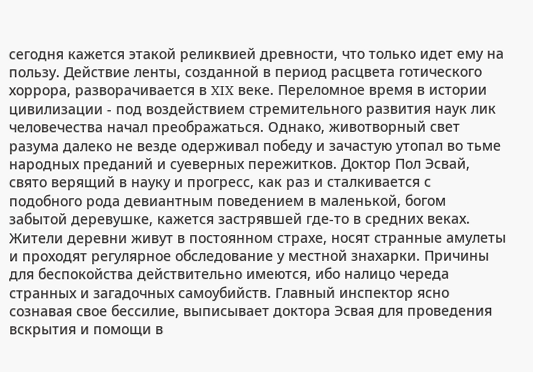сегодня кажется этакой реликвией древности, что только идет ему на пользу. Действие ленты, созданной в период расцвета готического хоррора, разворачивается в XIX веке. Переломное время в истории цивилизации - под воздействием стремительного развития наук лик человечества начал преображаться. Однако, животворный свет разума далеко не везде одерживал победу и зачастую утопал во тьме народных преданий и суеверных пережитков. Доктор Пол Эсвай, свято верящий в науку и прогресс, как раз и сталкивается с подобного рода девиантным поведением в маленькой, богом забытой деревушке, кажется застрявшей где-то в средних веках. Жители деревни живут в постоянном страхе, носят странные амулеты и проходят регулярное обследование у местной знахарки. Причины для беспокойства действительно имеются, ибо налицо череда странных и загадочных самоубийств. Главный инспектор ясно сознавая свое бессилие, выписывает доктора Эсвая для проведения вскрытия и помощи в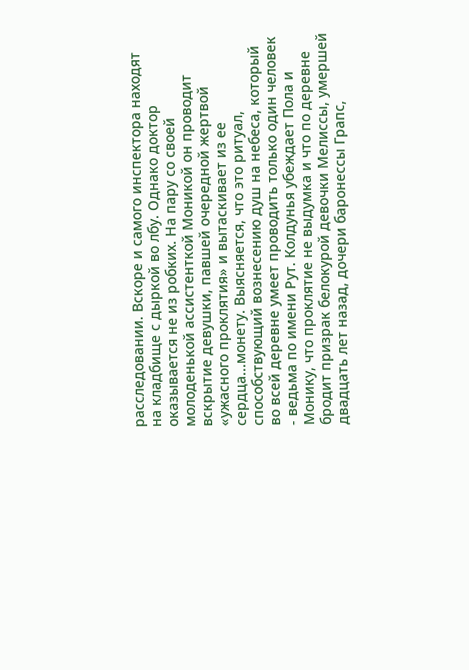расследовании. Вскоре и самого инспектора находят на кладбище с дыркой во лбу. Однако доктор оказывается не из робких. На пару со своей молоденькой ассистенткой Моникой он проводит вскрытие девушки, павшей очередной жертвой «ужасного проклятия» и вытаскивает из ее сердца...монету. Выясняется, что это ритуал, способствующий вознесению душ на небеса, который во всей деревне умеет проводить только один человек - ведьма по имени Рут. Колдунья убеждает Пола и Монику, что проклятие не выдумка и что по деревне бродит призрак белокурой девочки Мелиссы, умершей двадцать лет назад, дочери баронессы Грапс,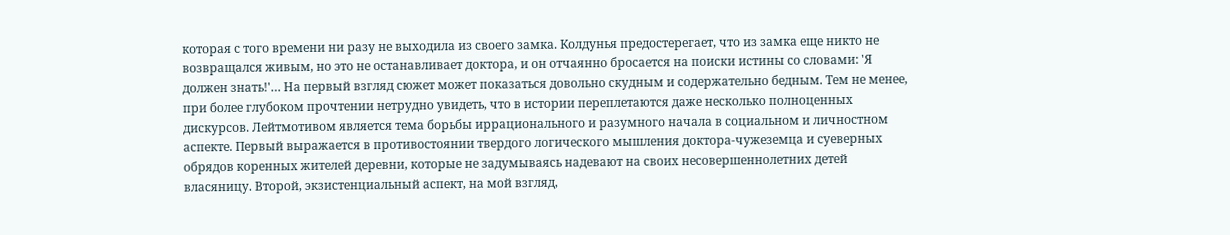которая с того времени ни разу не выходила из своего замка. Колдунья предостерегает, что из замка еще никто не возвращался живым, но это не останавливает доктора, и он отчаянно бросается на поиски истины со словами: 'Я должен знать!'… На первый взгляд сюжет может показаться довольно скудным и содержательно бедным. Тем не менее, при более глубоком прочтении нетрудно увидеть, что в истории переплетаются даже несколько полноценных дискурсов. Лейтмотивом является тема борьбы иррационального и разумного начала в социальном и личностном аспекте. Первый выражается в противостоянии твердого логического мышления доктора-чужеземца и суеверных обрядов коренных жителей деревни, которые не задумываясь надевают на своих несовершеннолетних детей власяницу. Второй, экзистенциальный аспект, на мой взгляд,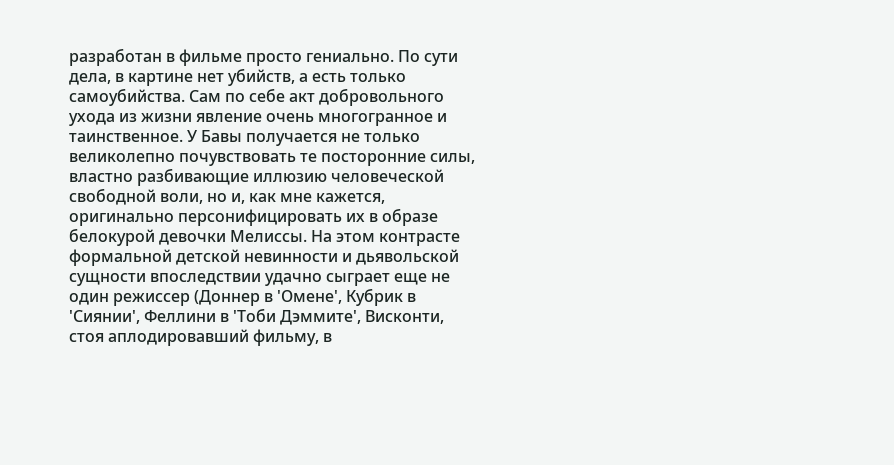разработан в фильме просто гениально. По сути дела, в картине нет убийств, а есть только самоубийства. Сам по себе акт добровольного ухода из жизни явление очень многогранное и таинственное. У Бавы получается не только великолепно почувствовать те посторонние силы, властно разбивающие иллюзию человеческой свободной воли, но и, как мне кажется, оригинально персонифицировать их в образе белокурой девочки Мелиссы. На этом контрасте формальной детской невинности и дьявольской сущности впоследствии удачно сыграет еще не один режиссер (Доннер в 'Омене', Кубрик в 'Сиянии', Феллини в 'Тоби Дэммите', Висконти, стоя аплодировавший фильму, в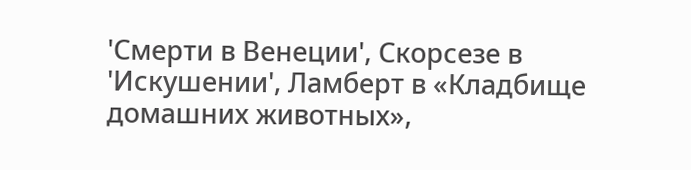'Смерти в Венеции', Скорсезе в 'Искушении', Ламберт в «Кладбище домашних животных»,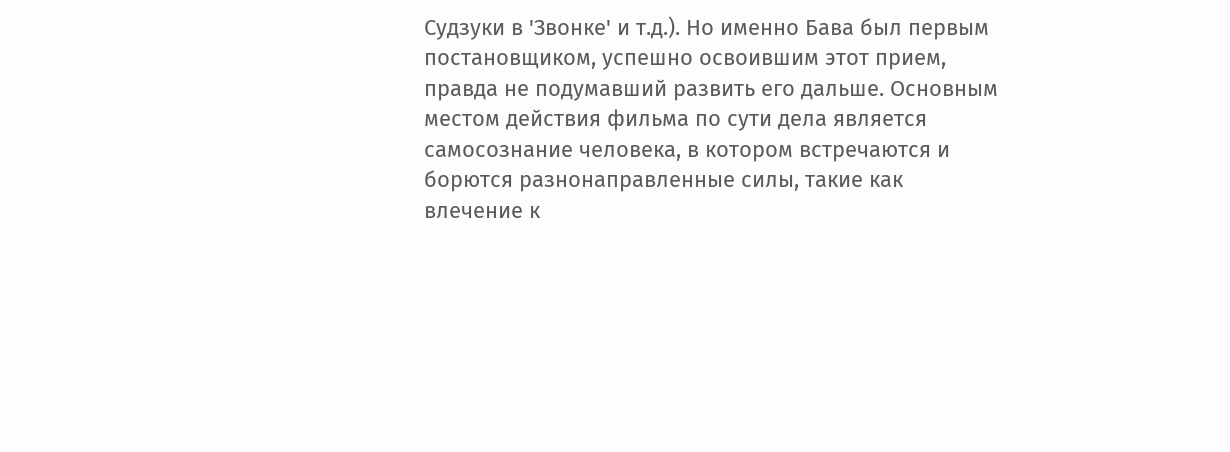Судзуки в 'Звонке' и т.д.). Но именно Бава был первым постановщиком, успешно освоившим этот прием, правда не подумавший развить его дальше. Основным местом действия фильма по сути дела является самосознание человека, в котором встречаются и борются разнонаправленные силы, такие как влечение к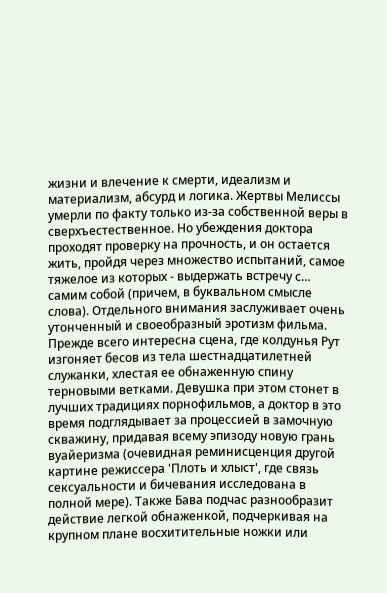жизни и влечение к смерти, идеализм и материализм, абсурд и логика. Жертвы Мелиссы умерли по факту только из-за собственной веры в сверхъестественное. Но убеждения доктора проходят проверку на прочность, и он остается жить, пройдя через множество испытаний, самое тяжелое из которых - выдержать встречу с… самим собой (причем, в буквальном смысле слова). Отдельного внимания заслуживает очень утонченный и своеобразный эротизм фильма. Прежде всего интересна сцена, где колдунья Рут изгоняет бесов из тела шестнадцатилетней служанки, хлестая ее обнаженную спину терновыми ветками. Девушка при этом стонет в лучших традициях порнофильмов, а доктор в это время подглядывает за процессией в замочную скважину, придавая всему эпизоду новую грань вуайеризма (очевидная реминисценция другой картине режиссера 'Плоть и хлыст', где связь сексуальности и бичевания исследована в полной мере). Также Бава подчас разнообразит действие легкой обнаженкой, подчеркивая на крупном плане восхитительные ножки или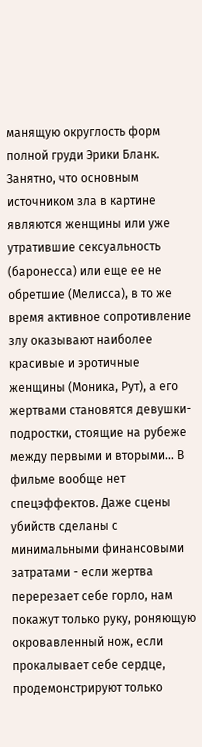манящую округлость форм полной груди Эрики Бланк. Занятно, что основным источником зла в картине являются женщины или уже утратившие сексуальность (баронесса) или еще ее не обретшие (Мелисса), в то же время активное сопротивление злу оказывают наиболее красивые и эротичные женщины (Моника, Рут), а его жертвами становятся девушки-подростки, стоящие на рубеже между первыми и вторыми… В фильме вообще нет спецэффектов. Даже сцены убийств сделаны с минимальными финансовыми затратами - если жертва перерезает себе горло, нам покажут только руку, роняющую окровавленный нож, если прокалывает себе сердце, продемонстрируют только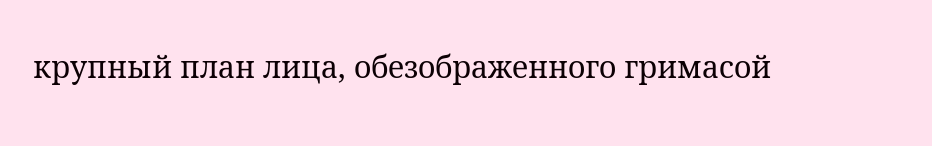крупный план лица, обезображенного гримасой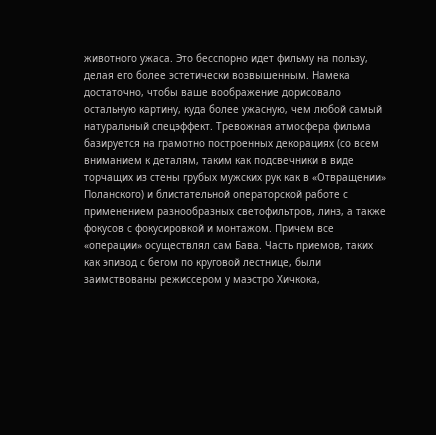животного ужаса. Это бесспорно идет фильму на пользу, делая его более эстетически возвышенным. Намека достаточно, чтобы ваше воображение дорисовало остальную картину, куда более ужасную, чем любой самый натуральный спецэффект. Тревожная атмосфера фильма базируется на грамотно построенных декорациях (со всем вниманием к деталям, таким как подсвечники в виде торчащих из стены грубых мужских рук как в «Отвращении» Поланского) и блистательной операторской работе с применением разнообразных светофильтров, линз, а также фокусов с фокусировкой и монтажом. Причем все «операции» осуществлял сам Бава. Часть приемов, таких как эпизод с бегом по круговой лестнице, были заимствованы режиссером у маэстро Хичкока,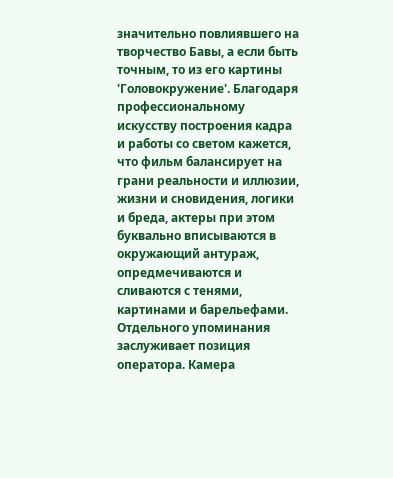значительно повлиявшего на творчество Бавы, а если быть точным, то из его картины 'Головокружение'. Благодаря профессиональному искусству построения кадра и работы со светом кажется, что фильм балансирует на грани реальности и иллюзии, жизни и сновидения, логики и бреда, актеры при этом буквально вписываются в окружающий антураж, опредмечиваются и сливаются с тенями, картинами и барельефами. Отдельного упоминания заслуживает позиция оператора. Камера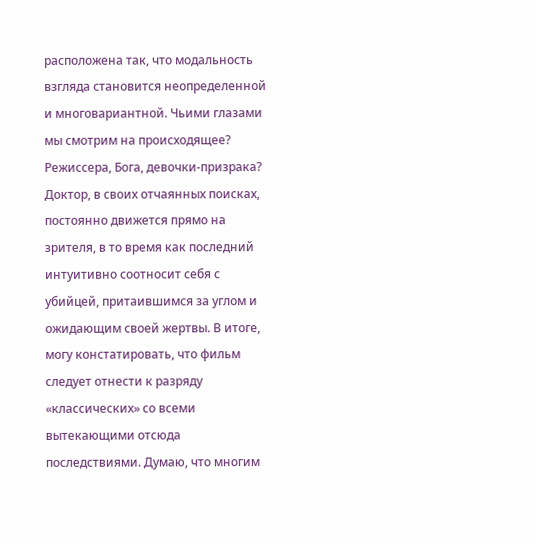расположена так, что модальность взгляда становится неопределенной и многовариантной. Чьими глазами мы смотрим на происходящее? Режиссера, Бога, девочки-призрака? Доктор, в своих отчаянных поисках, постоянно движется прямо на зрителя, в то время как последний интуитивно соотносит себя с убийцей, притаившимся за углом и ожидающим своей жертвы. В итоге, могу констатировать, что фильм следует отнести к разряду «классических» со всеми вытекающими отсюда последствиями. Думаю, что многим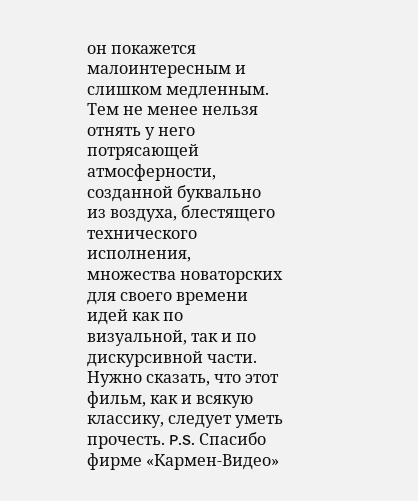он покажется малоинтересным и слишком медленным. Тем не менее нельзя отнять у него потрясающей атмосферности, созданной буквально из воздуха, блестящего технического исполнения, множества новаторских для своего времени идей как по визуальной, так и по дискурсивной части. Нужно сказать, что этот фильм, как и всякую классику, следует уметь прочесть. P.S. Спасибо фирме «Кармен-Видео»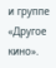и группе «Другое кино».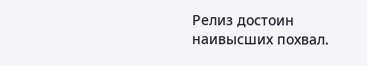Релиз достоин наивысших похвал.